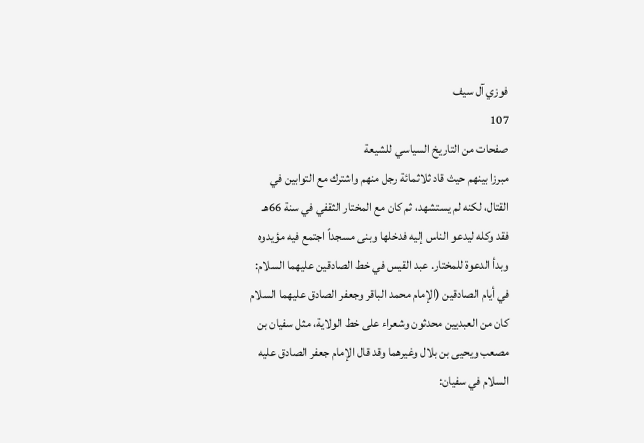فوزي آل سيف
107
صفحات من التاريخ السياسي للشيعة
مبرزا بينهم حيث قاد ثلاثمائة رجل منهم واشترك مع التوابين في القتال، لكنه لم يستشهد، ثم كان مع المختار الثقفي في سنة 66هـ فقد وكله ليدعو الناس إليه فدخلها وبنى مسجداً اجتمع فيه مؤيدوه وبدأ الدعوة للمختار. عبد القيس في خط الصادقين عليهما السلام: في أيام الصادقين (الإمام محمد الباقر وجعفر الصادق عليهما السلام كان من العبديين محدثون وشعراء على خط الولاية، مثل سفيان بن مصعب ويحيى بن بلال وغيرهما وقد قال الإمام جعفر الصادق عليه السلام في سفيان: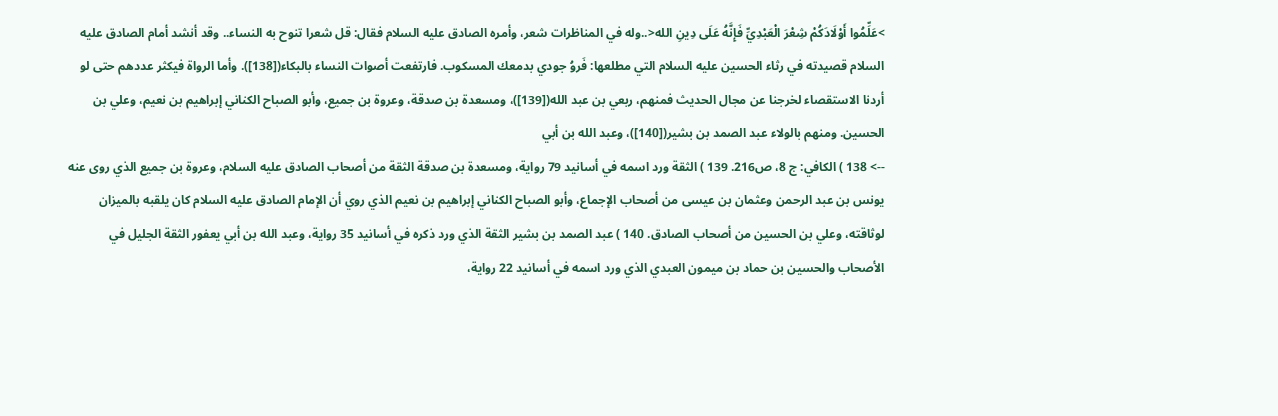>عَلِّمُوا أَوْلَادَكُمْ شِعْرَ الْعَبْدِيِّ فَإِنَّهُ عَلَى دِينِ الله<..وله في المناظرات شعر، وأمره الصادق عليه السلام فقال: قل شعرا تنوح به النساء.. وقد أنشد أمام الصادق عليه السلام قصيدته في رثاء الحسين عليه السلام التي مطلعها: فَروُ جودي بدمعك المسكوب. فارتفعت أصوات النساء بالبكاء([138]). وأما الرواة فيكثر عددهم حتى لو أردنا الاستقصاء لخرجنا عن مجال الحديث فمنهم، ربعي بن عبد الله([139])، ومسعدة بن صدقة، وعروة بن جميع، وأبو الصباح الكناني إبراهيم بن نعيم، وعلي بن الحسين. ومنهم بالولاء عبد الصمد بن بشير([140])، وعبد الله بن أبي
--> 138 ) الكافي: ج 8، ص216. 139 ) الثقة ورد اسمه في أسانيد 79 رواية، ومسعدة بن صدقة الثقة من أصحاب الصادق عليه السلام، وعروة بن جميع الذي روى عنه يونس بن عبد الرحمن وعثمان بن عيسى من أصحاب الإجماع، وأبو الصباح الكناني إبراهيم بن نعيم الذي روي أن الإمام الصادق عليه السلام كان يلقبه بالميزان لوثاقته، وعلي بن الحسين من أصحاب الصادق. 140 ) عبد الصمد بن بشير الثقة الذي ورد ذكره في أسانيد 35 رواية، وعبد الله بن أبي يعفور الثقة الجليل في الأصحاب والحسين بن حماد بن ميمون العبدي الذي ورد اسمه في أسانيد 22 رواية،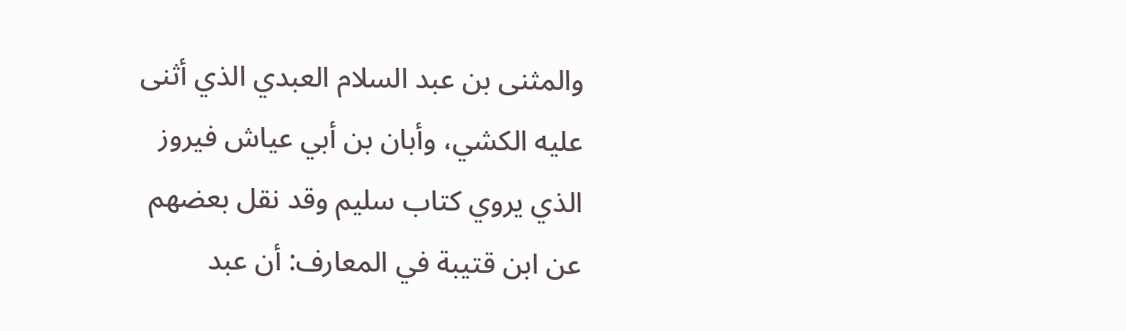والمثنى بن عبد السلام العبدي الذي أثنى عليه الكشي، وأبان بن أبي عياش فيروز الذي يروي كتاب سليم وقد نقل بعضهم عن ابن قتيبة في المعارف: أن عبد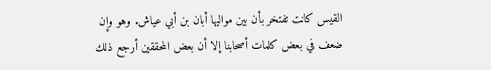القيس كانت تفتخر بأن بين مواليها أبان بن أبي عياش. وهو وإن ضعف في بعض كلمات أصحابنا إلا أن بعض المحققين أرجع ذلك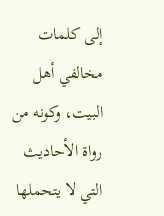إلى كلمات مخالفي أهل البيت، وكونه من رواة الأحاديث التي لا يتحملها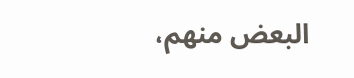البعض منهم،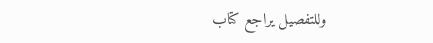وللتفصيل يراجع كتاب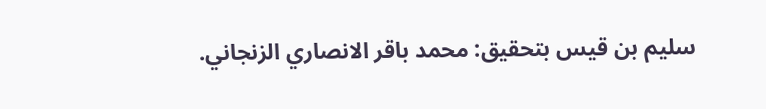سليم بن قيس بتحقيق: محمد باقر الانصاري الزنجاني.